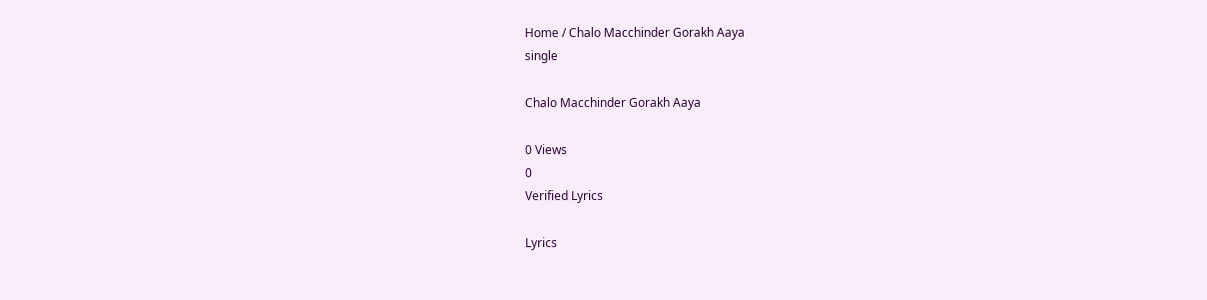Home / Chalo Macchinder Gorakh Aaya
single

Chalo Macchinder Gorakh Aaya

0 Views
0
Verified Lyrics

Lyrics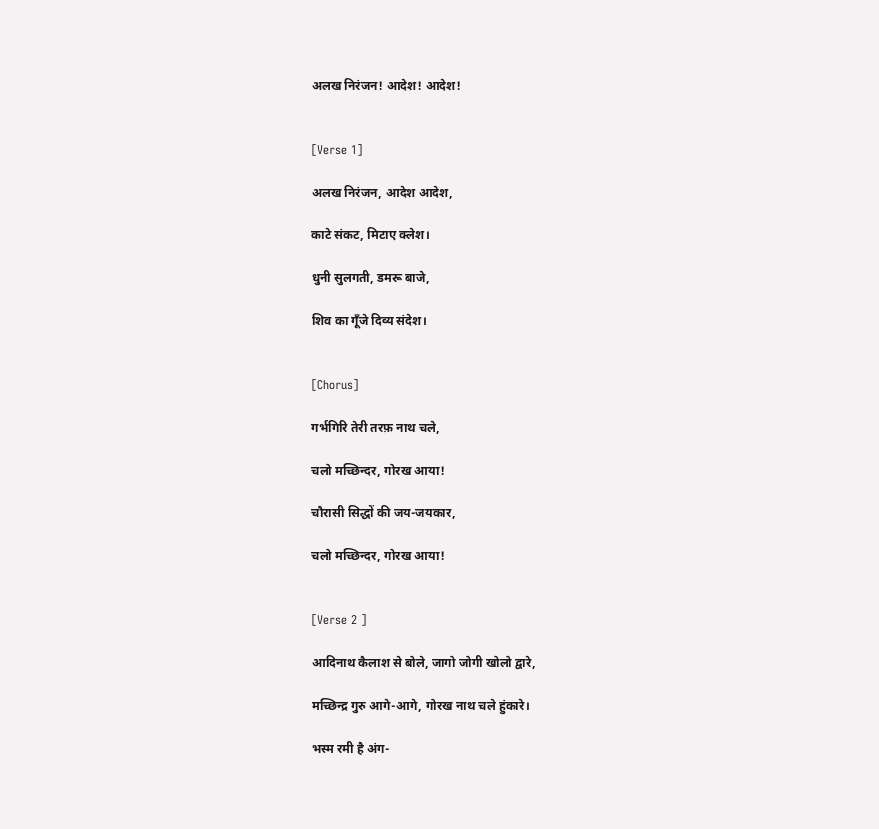अलख निरंजन! आदेश! आदेश!


[Verse 1]

अलख निरंजन, आदेश आदेश,

काटे संकट, मिटाए क्लेश।

धुनी सुलगती, डमरू बाजे,

शिव का गूँजे दिव्य संदेश।


[Chorus]

गर्भगिरि तेरी तरफ़ नाथ चले,

चलो मच्छिन्दर, गोरख आया!

चौरासी सिद्धों की जय-जयकार,

चलो मच्छिन्दर, गोरख आया!


[Verse 2 ]

आदिनाथ कैलाश से बोले, जागो जोगी खोलो द्वारे,

मच्छिन्द्र गुरु आगे-आगे, गोरख नाथ चले हुंकारे।

भस्म रमी है अंग-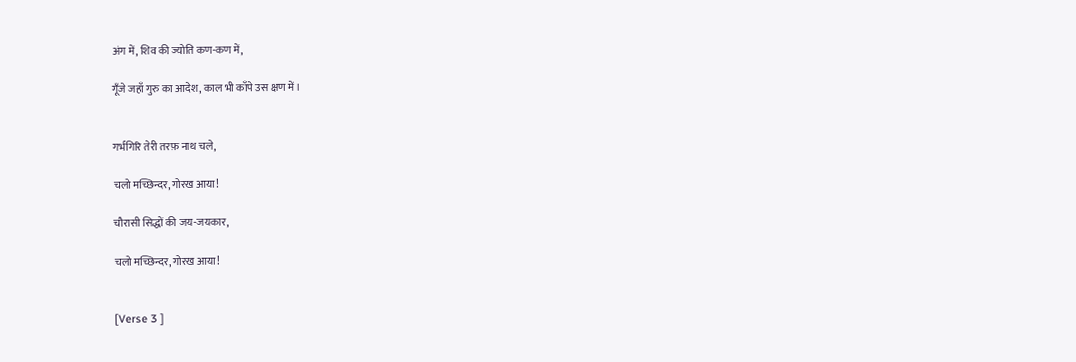अंग में, शिव की ज्योति कण-कण में,

गूँजे जहाँ गुरु का आदेश, काल भी काँपे उस क्षण में।


गर्भगिरि तेरी तरफ़ नाथ चले,

चलो मच्छिन्दर, गोरख आया!

चौरासी सिद्धों की जय-जयकार,

चलो मच्छिन्दर, गोरख आया!


[Verse 3 ]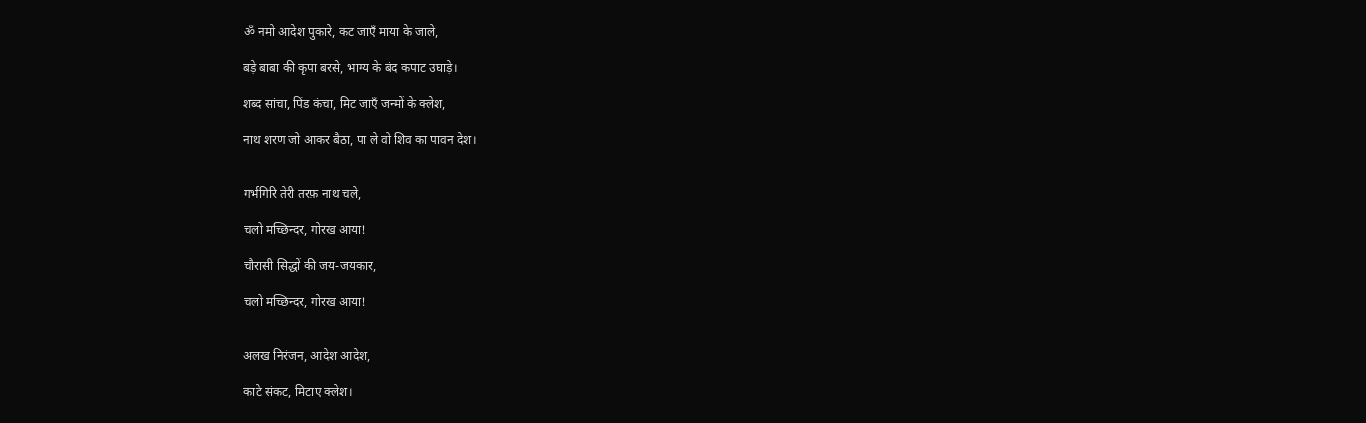ॐ नमो आदेश पुकारे, कट जाएँ माया के जाले,

बड़े बाबा की कृपा बरसे, भाग्य के बंद कपाट उघाड़े।

शब्द सांचा, पिंड कंचा, मिट जाएँ जन्मों के क्लेश,

नाथ शरण जो आकर बैठा, पा ले वो शिव का पावन देश।


गर्भगिरि तेरी तरफ़ नाथ चले,

चलो मच्छिन्दर, गोरख आया!

चौरासी सिद्धों की जय-जयकार,

चलो मच्छिन्दर, गोरख आया!


अलख निरंजन, आदेश आदेश,

काटे संकट, मिटाए क्लेश।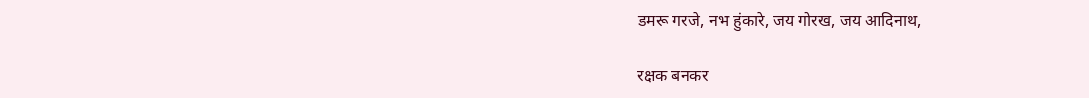डमरू गरजे, नभ हुंकारे, जय गोरख, जय आदिनाथ,

रक्षक बनकर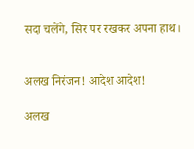सदा चलेंगे, सिर पर रखकर अपना हाथ।


अलख निरंजन! आदेश आदेश!

अलख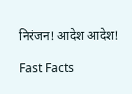निरंजन! आदेश आदेश!

Fast Facts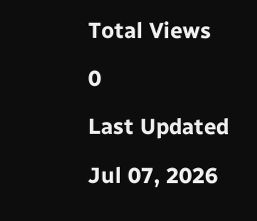Total Views

0

Last Updated

Jul 07, 2026